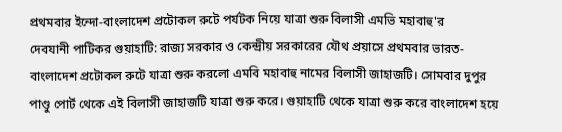প্রথমবার ইন্দো-বাংলাদেশ প্রটোকল রুটে পর্যটক নিয়ে যাত্রা শুরু বিলাসী এমভি মহাবাহু'র
দেবযানী পাটিকর গুয়াহাটি: রাজ্য সরকার ও কেন্দ্রীয় সরকারের যৌথ প্রয়াসে প্রথমবার ভারত-বাংলাদেশ প্রটোকল রুটে যাত্রা শুরু করলো এমবি মহাবাহু নামের বিলাসী জাহাজটি। সোমবার দুপুর পাণ্ডু পোর্ট থেকে এই বিলাসী জাহাজটি যাত্রা শুরু করে। গুয়াহাটি থেকে যাত্রা শুরু করে বাংলাদেশ হয়ে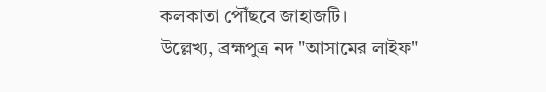কলকাতা পৌঁছবে জাহাজটি।
উল্লেখ্য, ব্রহ্মপুত্র নদ "আসামের লাইফ"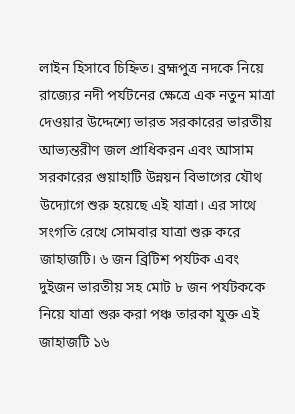লাইন হিসাবে চিহ্নিত। ব্রহ্মপুত্র নদকে নিয়ে রাজ্যের নদী পর্যটনের ক্ষেত্রে এক নতুন মাত্রা দেওয়ার উদ্দেশ্যে ভারত সরকারের ভারতীয় আভ্যন্তরীণ জল প্রাধিকরন এবং আসাম সরকারের গুয়াহাটি উন্নয়ন বিভাগের যৌথ উদ্যোগে শুরু হয়েছে এই যাত্রা। এর সাথে সংগতি রেখে সোমবার যাত্রা শুরু করে জাহাজটি। ৬ জন ব্রিটিশ পর্যটক এবং দুইজন ভারতীয় সহ মোট ৮ জন পর্যটককে নিয়ে যাত্রা শুরু করা পঞ্চ তারকা যুক্ত এই জাহাজটি ১৬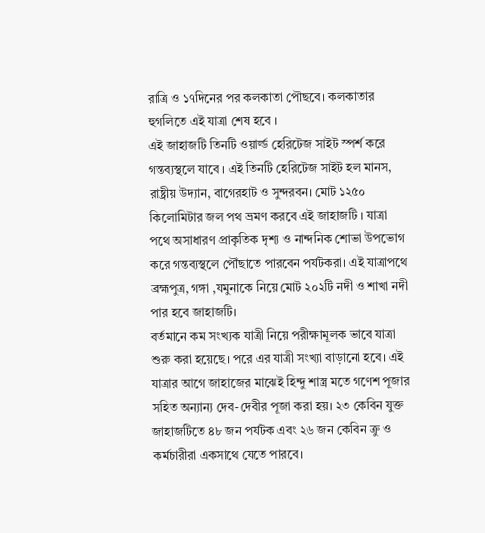রাত্রি ও ১৭দিনের পর কলকাতা পৌছবে। কলকাতার হুগলিতে এই যাত্রা শেষ হবে ।
এই জাহাজটি তিনটি ওয়ার্ল্ড হেরিটেজ সাইট স্পর্শ করে গন্তব্যস্থলে যাবে । এই তিনটি হেরিটেজ সাইট হল মানস, রাষ্ট্রীয় উদ্যান, বাগেরহাট ও সুন্দরবন। মোট ১২৫০ কিলোমিটার জল পথ ভ্রমণ করবে এই জাহাজটি । যাত্রা পথে অসাধারণ প্রাকৃতিক দৃশ্য ও নান্দনিক শোভা উপভোগ করে গন্তব্যস্থলে পৌঁছাতে পারবেন পর্যটকরা। এই যাত্রাপথে ব্রহ্মপুত্র, গঙ্গা ,যমুনাকে নিয়ে মোট ২০২টি নদী ও শাখা নদী পার হবে জাহাজটি।
বর্তমানে কম সংখ্যক যাত্রী নিয়ে পরীক্ষামূলক ভাবে যাত্রা শুরু করা হয়েছে। পরে এর যাত্রী সংখ্যা বাড়ানো হবে। এই যাত্রার আগে জাহাজের মাঝেই হিন্দু শাস্ত্র মতে গণেশ পূজার সহিত অন্যান্য দেব-দেবীর পূজা করা হয়। ২৩ কেবিন যুক্ত জাহাজটিতে ৪৮ জন পর্যটক এবং ২৬ জন কেবিন ক্রু ও কর্মচারীরা একসাথে যেতে পারবে।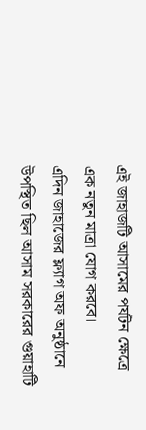এই জাহাজটি আসামের পর্যটন ক্ষেত্রে এক নতুন মাত্রা যোগ করবে।
এদিন জাহাজের ফ্ল্যাগ অফ অনুষ্ঠানে উপস্থিত ছিল আসাম সরকারের গুয়াহাটি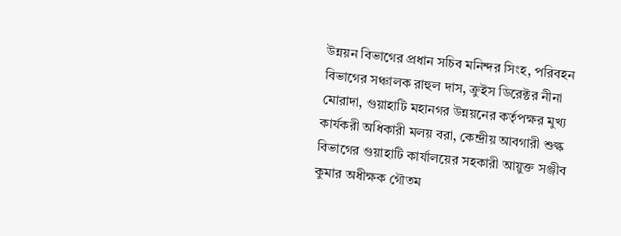উন্নয়ন বিভাগের প্রধান সচিব মনিন্দর সিংহ, পরিবহন বিভাগের সঞ্চালক রাহুল দাস, ক্রুইস ডিরেক্টর নীনা মোরাদা, গুয়াহাটি মহানগর উন্নয়নের কর্তৃপক্ষর মুখ্য কার্যকরী অধিকারী মলয় বরা, কেন্দ্রীয় আবগারী শুল্ক বিভাগের গুয়াহাটি কার্যালয়ের সহকারী আয়ুক্ত সঞ্জীব কুমার অধীক্ষক গৌতম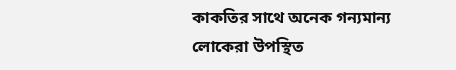কাকতির সাথে অনেক গন্যমান্য লোকেরা উপস্থিত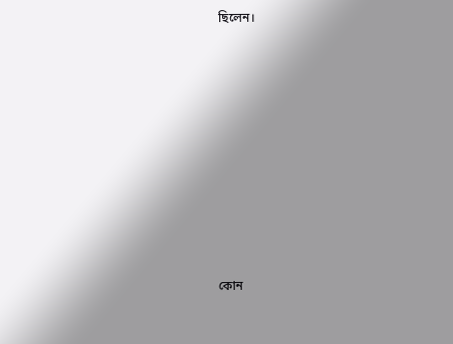ছিলেন।










কোন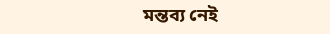মন্তব্য নেই